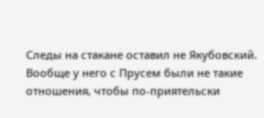Следы на стакане оставил не Якубовский. Вообще у него с Прусем были не такие отношения, чтобы по-приятельски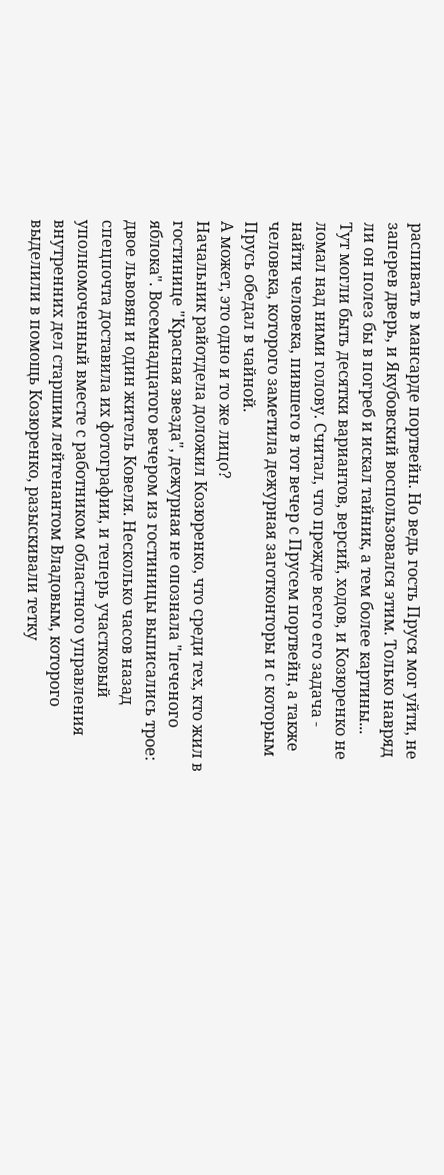распивать в мансарде портвейн. Но ведь гость Пруся мог уйти, не заперев дверь, и Якубовский воспользовался этим. Только навряд ли он полез бы в погреб и искал тайник, а тем более картины...
Тут могли быть десятки вариантов, версий, ходов, и Козюренко не ломал над ними голову. Считал, что прежде всего его задача - найти человека, пившего в тот вечер с Прусем портвейн, а также человека, которого заметила дежурная заготконторы и с которым Прусь обедал в чайной.
А может, это одно и то же лицо?
Начальник райотдела доложил Козюренко, что среди тех, кто жил в гостинице "Красная звезда", дежурная не опознала "печеного яблока". Восемнадцатого вечером из гостиницы выписались трое: двое львовян и один житель Ковеля. Несколько часов назад спецпочта доставила их фотографии, и теперь участковый уполномоченный вместе с работником областного управления внутренних дел старшим лейтенантом Владовым, которого выделили в помощь Козюренко, разыскивали тетку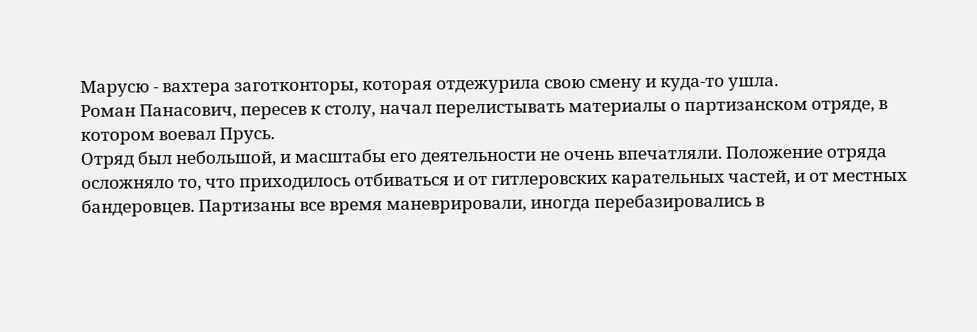Марусю - вахтера заготконторы, которая отдежурила свою смену и куда-то ушла.
Роман Панасович, пересев к столу, начал перелистывать материалы о партизанском отряде, в котором воевал Прусь.
Отряд был небольшой, и масштабы его деятельности не очень впечатляли. Положение отряда осложняло то, что приходилось отбиваться и от гитлеровских карательных частей, и от местных бандеровцев. Партизаны все время маневрировали, иногда перебазировались в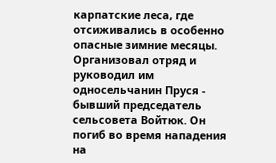карпатские леса, где отсиживались в особенно опасные зимние месяцы.
Организовал отряд и руководил им односельчанин Пруся - бывший председатель сельсовета Войтюк. Он погиб во время нападения на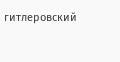гитлеровский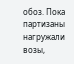обоз. Пока партизаны нагружали возы,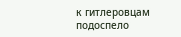к гитлеровцам подоспело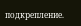подкрепление.